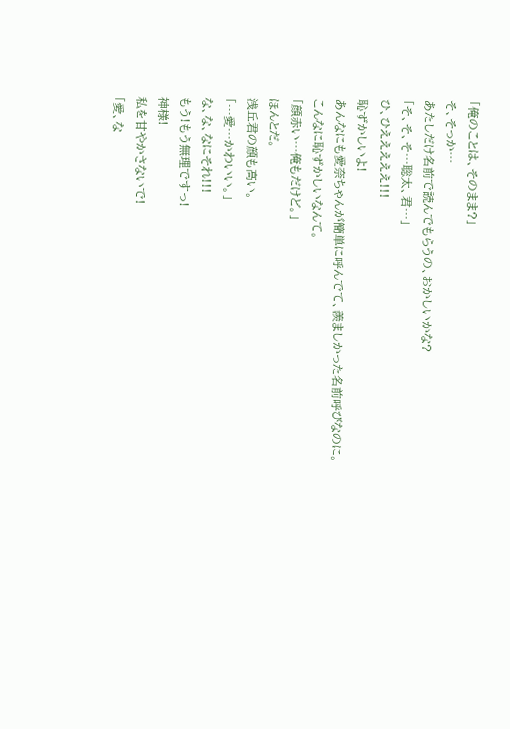「俺のことは、そのまま?」
そ、そっか…
あたしだけ名前で読んでもらうの、おかしいかな?
「そ、そ、そ…聡太、君…」
ひ、ひえええええ!!!
恥ずかしいよ!
あんなにも愛奈ちゃんが簡単に呼んでて、羨ましかった名前呼びなのに。
こんなに恥ずかしいなんて。
「顔赤い…俺もだけど。」
ほんとだ。
浅丘君の顔も高い。
「…愛…かわいい。」
な、な、なにそれ!!!
もう!もう無理ですっ!
神様!
私を甘やかさないで!
「愛、な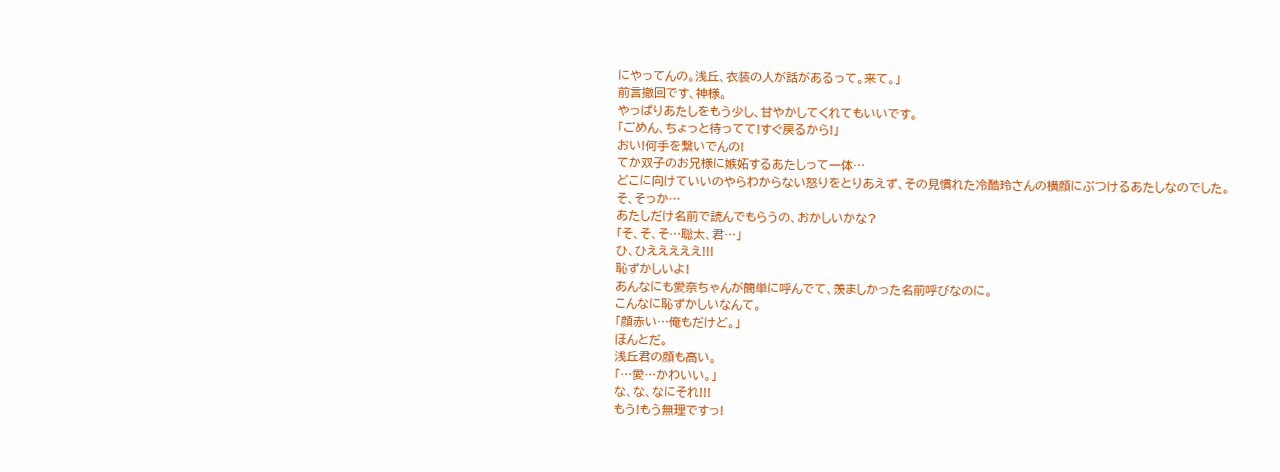にやってんの。浅丘、衣装の人が話があるって。来て。」
前言撤回です、神様。
やっぱりあたしをもう少し、甘やかしてくれてもいいです。
「ごめん、ちょっと待ってて!すぐ戻るから!」
おい!何手を繋いでんの!
てか双子のお兄様に嫉妬するあたしって一体…
どこに向けていいのやらわからない怒りをとりあえず、その見慣れた冷酷玲さんの横顔にぶつけるあたしなのでした。
そ、そっか…
あたしだけ名前で読んでもらうの、おかしいかな?
「そ、そ、そ…聡太、君…」
ひ、ひえええええ!!!
恥ずかしいよ!
あんなにも愛奈ちゃんが簡単に呼んでて、羨ましかった名前呼びなのに。
こんなに恥ずかしいなんて。
「顔赤い…俺もだけど。」
ほんとだ。
浅丘君の顔も高い。
「…愛…かわいい。」
な、な、なにそれ!!!
もう!もう無理ですっ!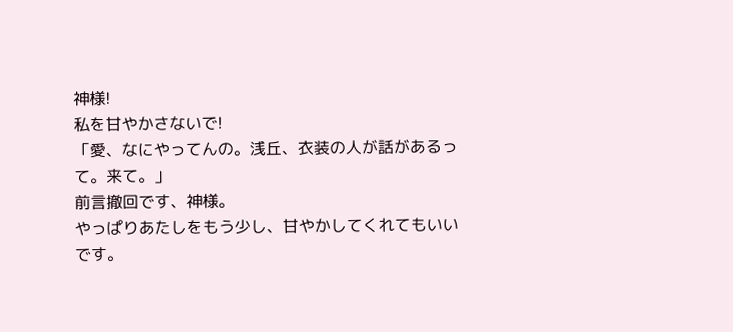神様!
私を甘やかさないで!
「愛、なにやってんの。浅丘、衣装の人が話があるって。来て。」
前言撤回です、神様。
やっぱりあたしをもう少し、甘やかしてくれてもいいです。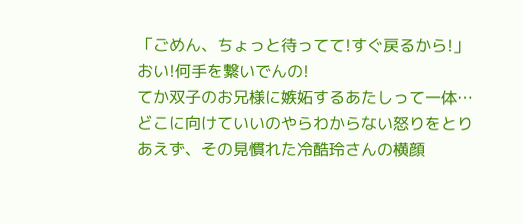「ごめん、ちょっと待ってて!すぐ戻るから!」
おい!何手を繋いでんの!
てか双子のお兄様に嫉妬するあたしって一体…
どこに向けていいのやらわからない怒りをとりあえず、その見慣れた冷酷玲さんの横顔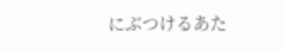にぶつけるあた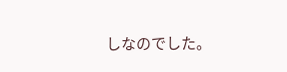しなのでした。